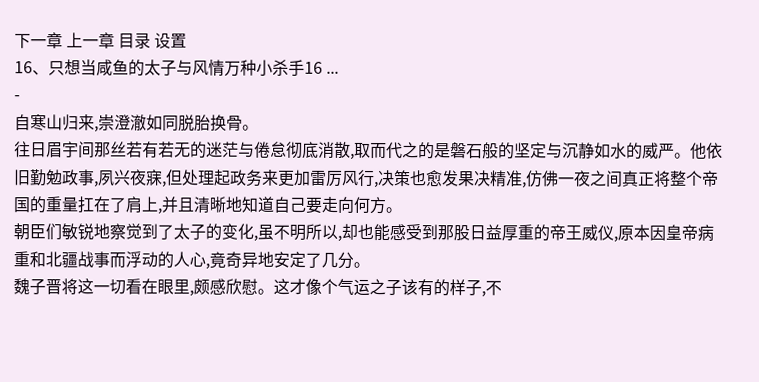下一章 上一章 目录 设置
16、只想当咸鱼的太子与风情万种小杀手16 ...
-
自寒山归来,崇澄澈如同脱胎换骨。
往日眉宇间那丝若有若无的迷茫与倦怠彻底消散,取而代之的是磐石般的坚定与沉静如水的威严。他依旧勤勉政事,夙兴夜寐,但处理起政务来更加雷厉风行,决策也愈发果决精准,仿佛一夜之间真正将整个帝国的重量扛在了肩上,并且清晰地知道自己要走向何方。
朝臣们敏锐地察觉到了太子的变化,虽不明所以,却也能感受到那股日益厚重的帝王威仪,原本因皇帝病重和北疆战事而浮动的人心,竟奇异地安定了几分。
魏子晋将这一切看在眼里,颇感欣慰。这才像个气运之子该有的样子,不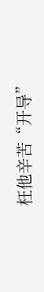枉他辛苦“开导”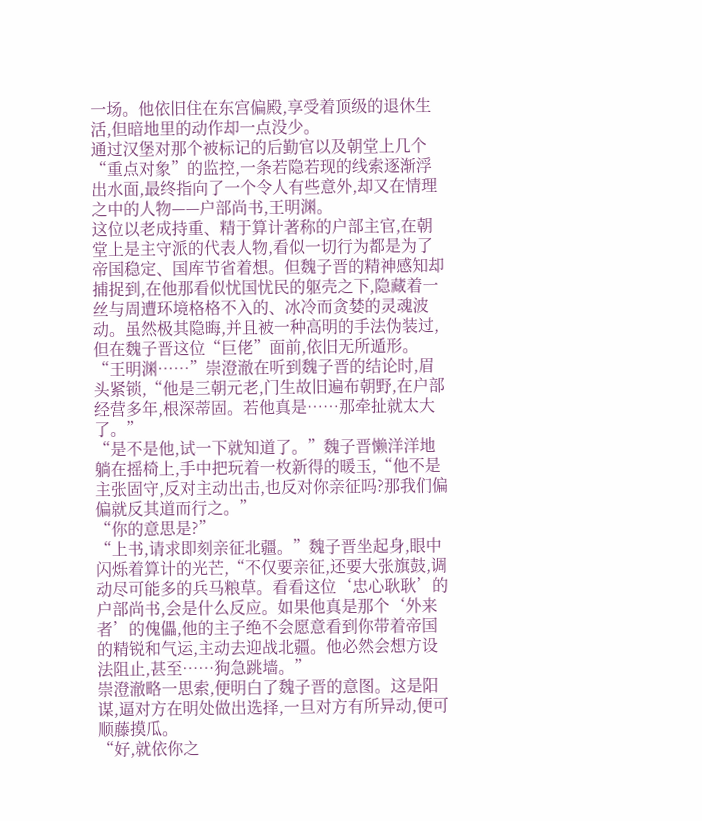一场。他依旧住在东宫偏殿,享受着顶级的退休生活,但暗地里的动作却一点没少。
通过汉堡对那个被标记的后勤官以及朝堂上几个“重点对象”的监控,一条若隐若现的线索逐渐浮出水面,最终指向了一个令人有些意外,却又在情理之中的人物——户部尚书,王明渊。
这位以老成持重、精于算计著称的户部主官,在朝堂上是主守派的代表人物,看似一切行为都是为了帝国稳定、国库节省着想。但魏子晋的精神感知却捕捉到,在他那看似忧国忧民的躯壳之下,隐藏着一丝与周遭环境格格不入的、冰冷而贪婪的灵魂波动。虽然极其隐晦,并且被一种高明的手法伪装过,但在魏子晋这位“巨佬”面前,依旧无所遁形。
“王明渊……”崇澄澈在听到魏子晋的结论时,眉头紧锁,“他是三朝元老,门生故旧遍布朝野,在户部经营多年,根深蒂固。若他真是……那牵扯就太大了。”
“是不是他,试一下就知道了。”魏子晋懒洋洋地躺在摇椅上,手中把玩着一枚新得的暖玉,“他不是主张固守,反对主动出击,也反对你亲征吗?那我们偏偏就反其道而行之。”
“你的意思是?”
“上书,请求即刻亲征北疆。”魏子晋坐起身,眼中闪烁着算计的光芒,“不仅要亲征,还要大张旗鼓,调动尽可能多的兵马粮草。看看这位‘忠心耿耿’的户部尚书,会是什么反应。如果他真是那个‘外来者’的傀儡,他的主子绝不会愿意看到你带着帝国的精锐和气运,主动去迎战北疆。他必然会想方设法阻止,甚至……狗急跳墙。”
崇澄澈略一思索,便明白了魏子晋的意图。这是阳谋,逼对方在明处做出选择,一旦对方有所异动,便可顺藤摸瓜。
“好,就依你之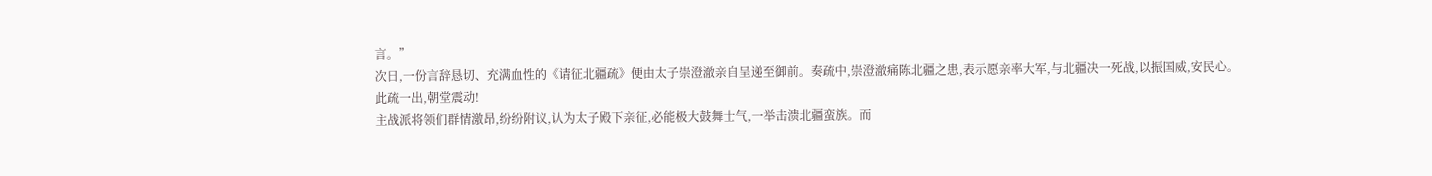言。”
次日,一份言辞恳切、充满血性的《请征北疆疏》便由太子崇澄澈亲自呈递至御前。奏疏中,崇澄澈痛陈北疆之患,表示愿亲率大军,与北疆决一死战,以振国威,安民心。
此疏一出,朝堂震动!
主战派将领们群情激昂,纷纷附议,认为太子殿下亲征,必能极大鼓舞士气,一举击溃北疆蛮族。而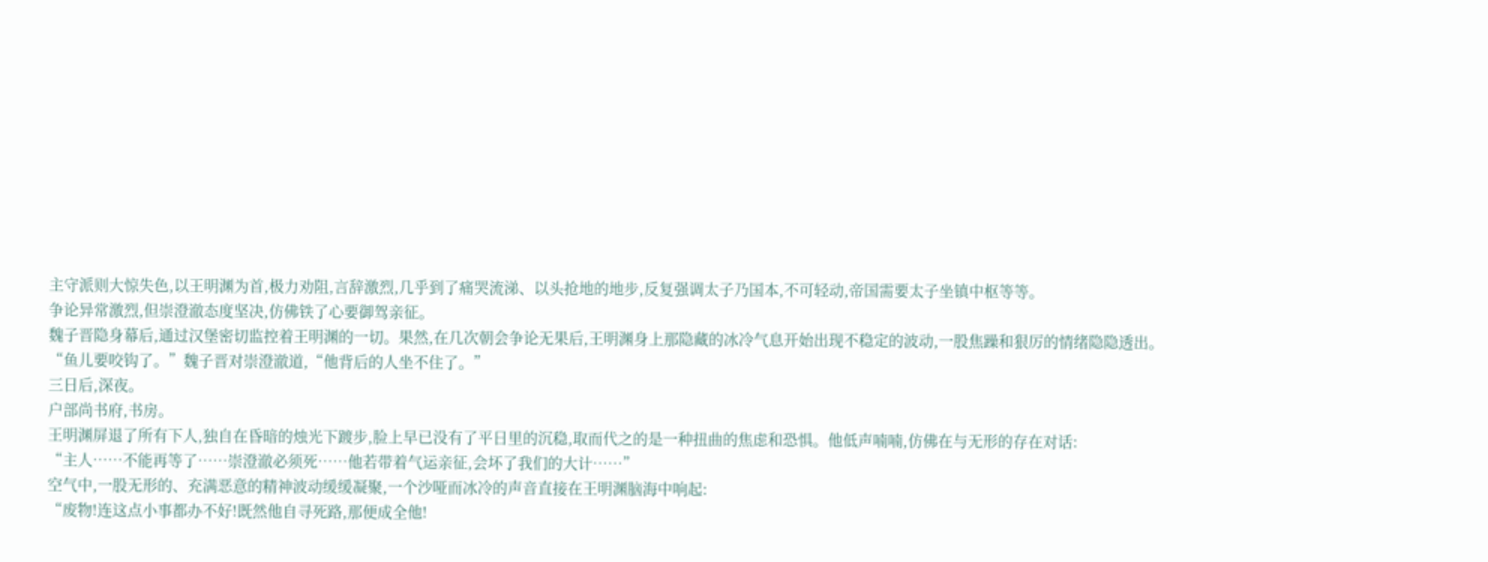主守派则大惊失色,以王明渊为首,极力劝阻,言辞激烈,几乎到了痛哭流涕、以头抢地的地步,反复强调太子乃国本,不可轻动,帝国需要太子坐镇中枢等等。
争论异常激烈,但崇澄澈态度坚决,仿佛铁了心要御驾亲征。
魏子晋隐身幕后,通过汉堡密切监控着王明渊的一切。果然,在几次朝会争论无果后,王明渊身上那隐藏的冰冷气息开始出现不稳定的波动,一股焦躁和狠厉的情绪隐隐透出。
“鱼儿要咬钩了。”魏子晋对崇澄澈道,“他背后的人坐不住了。”
三日后,深夜。
户部尚书府,书房。
王明渊屏退了所有下人,独自在昏暗的烛光下踱步,脸上早已没有了平日里的沉稳,取而代之的是一种扭曲的焦虑和恐惧。他低声喃喃,仿佛在与无形的存在对话:
“主人……不能再等了……崇澄澈必须死……他若带着气运亲征,会坏了我们的大计……”
空气中,一股无形的、充满恶意的精神波动缓缓凝聚,一个沙哑而冰冷的声音直接在王明渊脑海中响起:
“废物!连这点小事都办不好!既然他自寻死路,那便成全他!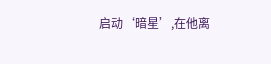启动‘暗星’,在他离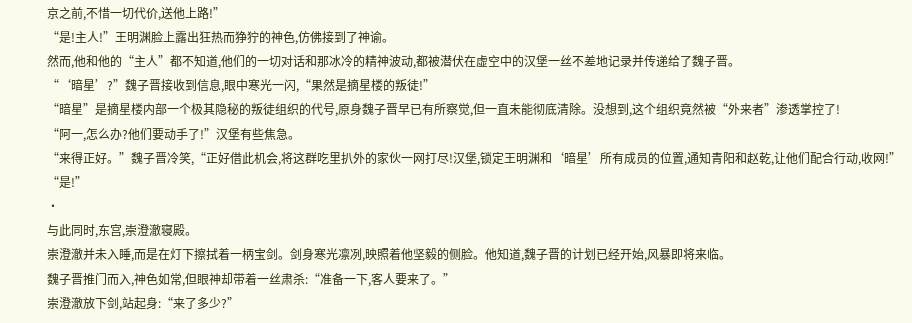京之前,不惜一切代价,送他上路!”
“是!主人!”王明渊脸上露出狂热而狰狞的神色,仿佛接到了神谕。
然而,他和他的“主人”都不知道,他们的一切对话和那冰冷的精神波动,都被潜伏在虚空中的汉堡一丝不差地记录并传递给了魏子晋。
“‘暗星’?”魏子晋接收到信息,眼中寒光一闪,“果然是摘星楼的叛徒!”
“暗星”是摘星楼内部一个极其隐秘的叛徒组织的代号,原身魏子晋早已有所察觉,但一直未能彻底清除。没想到,这个组织竟然被“外来者”渗透掌控了!
“阿一,怎么办?他们要动手了!”汉堡有些焦急。
“来得正好。”魏子晋冷笑,“正好借此机会,将这群吃里扒外的家伙一网打尽!汉堡,锁定王明渊和‘暗星’所有成员的位置,通知青阳和赵乾,让他们配合行动,收网!”
“是!”
·
与此同时,东宫,崇澄澈寝殿。
崇澄澈并未入睡,而是在灯下擦拭着一柄宝剑。剑身寒光凛冽,映照着他坚毅的侧脸。他知道,魏子晋的计划已经开始,风暴即将来临。
魏子晋推门而入,神色如常,但眼神却带着一丝肃杀:“准备一下,客人要来了。”
崇澄澈放下剑,站起身:“来了多少?”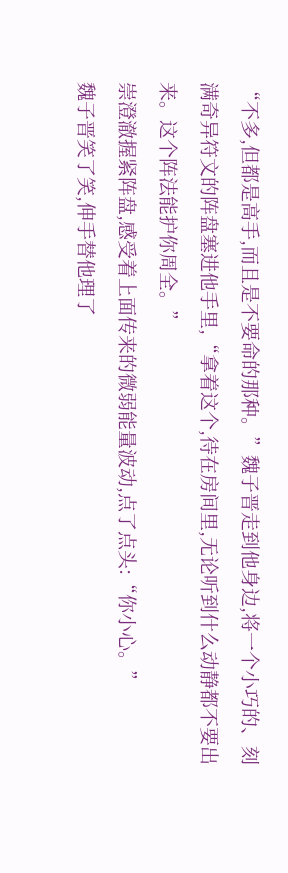“不多,但都是高手,而且是不要命的那种。”魏子晋走到他身边,将一个小巧的、刻满奇异符文的阵盘塞进他手里,“拿着这个,待在房间里,无论听到什么动静都不要出来。这个阵法能护你周全。”
崇澄澈握紧阵盘,感受着上面传来的微弱能量波动,点了点头:“你小心。”
魏子晋笑了笑,伸手替他理了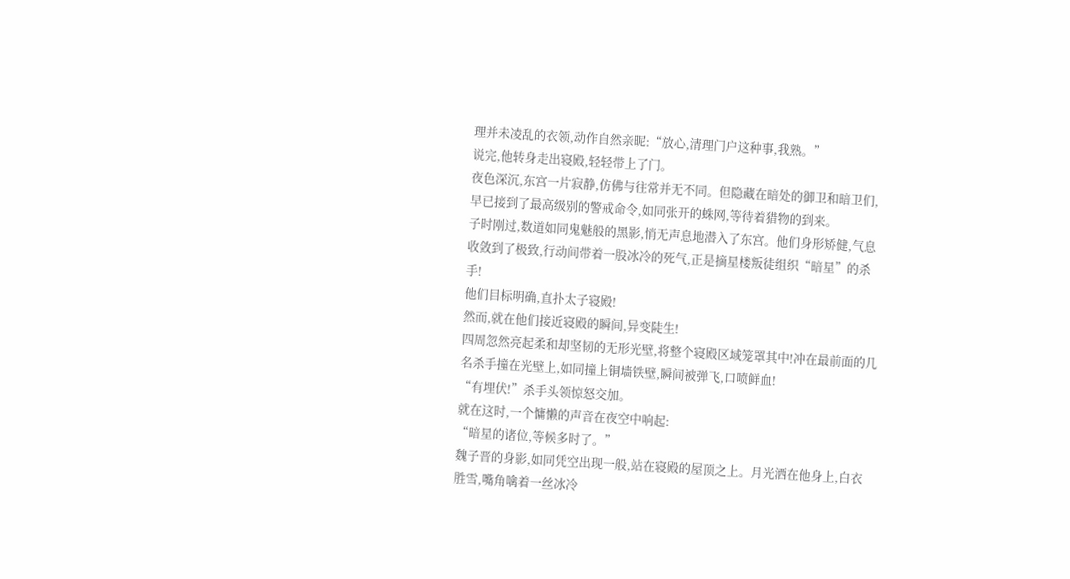理并未凌乱的衣领,动作自然亲昵:“放心,清理门户这种事,我熟。”
说完,他转身走出寝殿,轻轻带上了门。
夜色深沉,东宫一片寂静,仿佛与往常并无不同。但隐藏在暗处的御卫和暗卫们,早已接到了最高级别的警戒命令,如同张开的蛛网,等待着猎物的到来。
子时刚过,数道如同鬼魅般的黑影,悄无声息地潜入了东宫。他们身形矫健,气息收敛到了极致,行动间带着一股冰冷的死气,正是摘星楼叛徒组织“暗星”的杀手!
他们目标明确,直扑太子寝殿!
然而,就在他们接近寝殿的瞬间,异变陡生!
四周忽然亮起柔和却坚韧的无形光壁,将整个寝殿区域笼罩其中!冲在最前面的几名杀手撞在光壁上,如同撞上铜墙铁壁,瞬间被弹飞,口喷鲜血!
“有埋伏!”杀手头领惊怒交加。
就在这时,一个慵懒的声音在夜空中响起:
“暗星的诸位,等候多时了。”
魏子晋的身影,如同凭空出现一般,站在寝殿的屋顶之上。月光洒在他身上,白衣胜雪,嘴角噙着一丝冰冷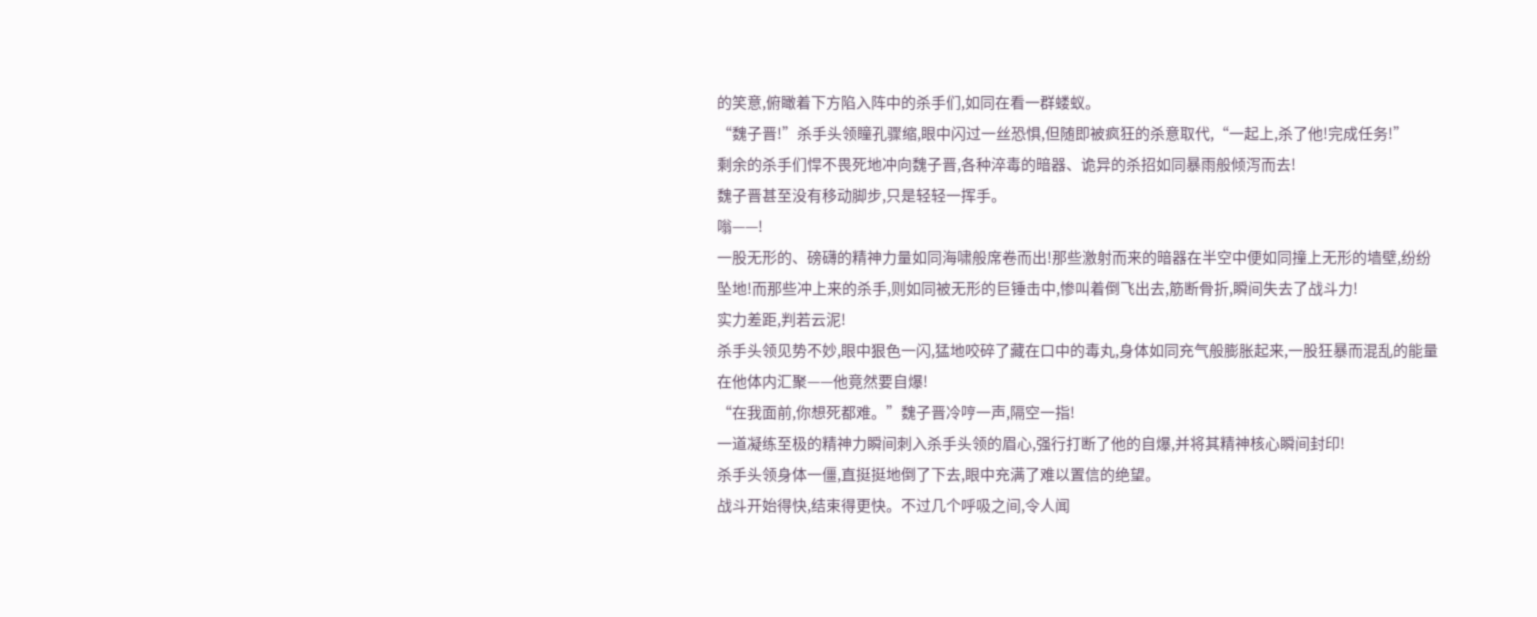的笑意,俯瞰着下方陷入阵中的杀手们,如同在看一群蝼蚁。
“魏子晋!”杀手头领瞳孔骤缩,眼中闪过一丝恐惧,但随即被疯狂的杀意取代,“一起上,杀了他!完成任务!”
剩余的杀手们悍不畏死地冲向魏子晋,各种淬毒的暗器、诡异的杀招如同暴雨般倾泻而去!
魏子晋甚至没有移动脚步,只是轻轻一挥手。
嗡——!
一股无形的、磅礴的精神力量如同海啸般席卷而出!那些激射而来的暗器在半空中便如同撞上无形的墙壁,纷纷坠地!而那些冲上来的杀手,则如同被无形的巨锤击中,惨叫着倒飞出去,筋断骨折,瞬间失去了战斗力!
实力差距,判若云泥!
杀手头领见势不妙,眼中狠色一闪,猛地咬碎了藏在口中的毒丸,身体如同充气般膨胀起来,一股狂暴而混乱的能量在他体内汇聚——他竟然要自爆!
“在我面前,你想死都难。”魏子晋冷哼一声,隔空一指!
一道凝练至极的精神力瞬间刺入杀手头领的眉心,强行打断了他的自爆,并将其精神核心瞬间封印!
杀手头领身体一僵,直挺挺地倒了下去,眼中充满了难以置信的绝望。
战斗开始得快,结束得更快。不过几个呼吸之间,令人闻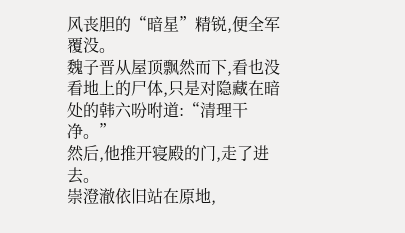风丧胆的“暗星”精锐,便全军覆没。
魏子晋从屋顶飘然而下,看也没看地上的尸体,只是对隐藏在暗处的韩六吩咐道:“清理干净。”
然后,他推开寝殿的门,走了进去。
崇澄澈依旧站在原地,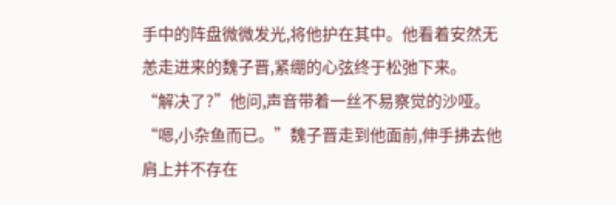手中的阵盘微微发光,将他护在其中。他看着安然无恙走进来的魏子晋,紧绷的心弦终于松弛下来。
“解决了?”他问,声音带着一丝不易察觉的沙哑。
“嗯,小杂鱼而已。”魏子晋走到他面前,伸手拂去他肩上并不存在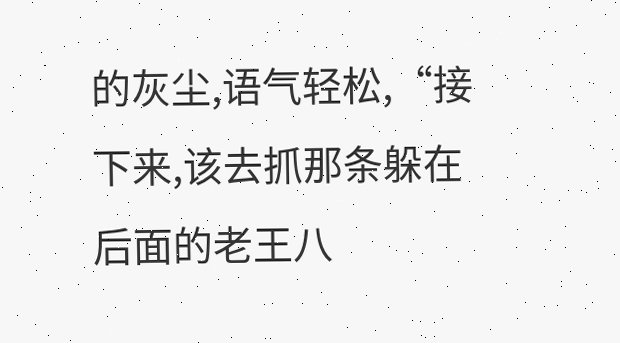的灰尘,语气轻松,“接下来,该去抓那条躲在后面的老王八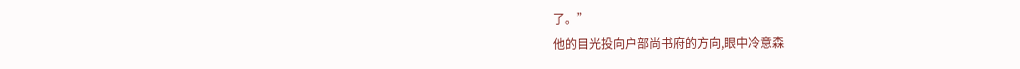了。”
他的目光投向户部尚书府的方向,眼中冷意森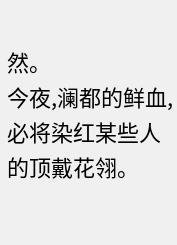然。
今夜,澜都的鲜血,必将染红某些人的顶戴花翎。